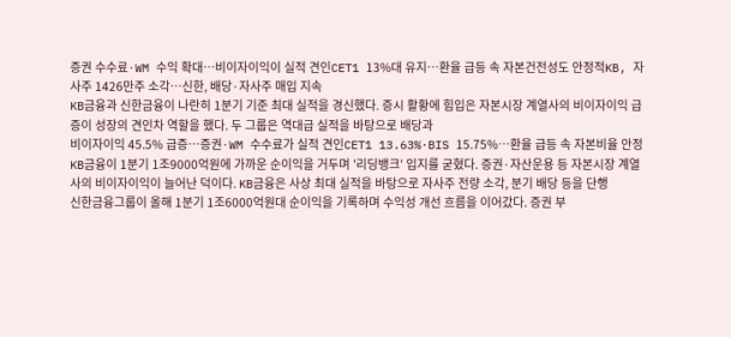증권 수수료·WM 수익 확대…비이자이익이 실적 견인CET1 13%대 유지…환율 급등 속 자본건전성도 안정적KB, 자사주 1426만주 소각…신한, 배당·자사주 매입 지속
KB금융과 신한금융이 나란히 1분기 기준 최대 실적을 경신했다. 증시 활황에 힘입은 자본시장 계열사의 비이자이익 급증이 성장의 견인차 역할을 했다. 두 그룹은 역대급 실적을 바탕으로 배당과
비이자이익 45.5% 급증…증권·WM 수수료가 실적 견인CET1 13.63%·BIS 15.75%…환율 급등 속 자본비율 안정
KB금융이 1분기 1조9000억원에 가까운 순이익을 거두며 '리딩뱅크' 입지를 굳혔다. 증권·자산운용 등 자본시장 계열사의 비이자이익이 늘어난 덕이다. KB금융은 사상 최대 실적을 바탕으로 자사주 전량 소각, 분기 배당 등을 단행
신한금융그룹이 올해 1분기 1조6000억원대 순이익을 기록하며 수익성 개선 흐름을 이어갔다. 증권 부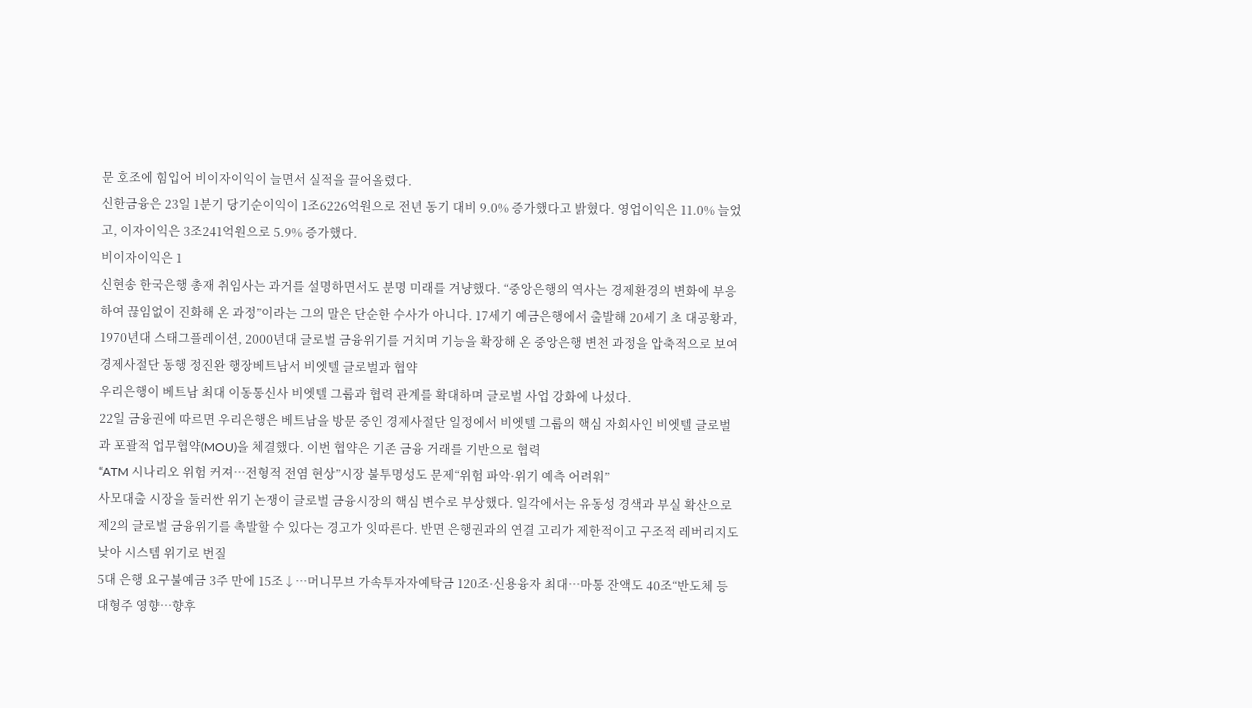문 호조에 힘입어 비이자이익이 늘면서 실적을 끌어올렸다.
신한금융은 23일 1분기 당기순이익이 1조6226억원으로 전년 동기 대비 9.0% 증가했다고 밝혔다. 영업이익은 11.0% 늘었고, 이자이익은 3조241억원으로 5.9% 증가했다.
비이자이익은 1
신현송 한국은행 총재 취임사는 과거를 설명하면서도 분명 미래를 겨냥했다. “중앙은행의 역사는 경제환경의 변화에 부응하여 끊임없이 진화해 온 과정”이라는 그의 말은 단순한 수사가 아니다. 17세기 예금은행에서 출발해 20세기 초 대공황과, 1970년대 스태그플레이션, 2000년대 글로벌 금융위기를 거치며 기능을 확장해 온 중앙은행 변천 과정을 압축적으로 보여
경제사절단 동행 정진완 행장베트남서 비엣텔 글로벌과 협약
우리은행이 베트남 최대 이동통신사 비엣텔 그룹과 협력 관계를 확대하며 글로벌 사업 강화에 나섰다.
22일 금융권에 따르면 우리은행은 베트남을 방문 중인 경제사절단 일정에서 비엣텔 그룹의 핵심 자회사인 비엣텔 글로벌과 포괄적 업무협약(MOU)을 체결했다. 이번 협약은 기존 금융 거래를 기반으로 협력
“ATM 시나리오 위험 커져…전형적 전염 현상”시장 불투명성도 문제“위험 파악·위기 예측 어려워”
사모대출 시장을 둘러싼 위기 논쟁이 글로벌 금융시장의 핵심 변수로 부상했다. 일각에서는 유동성 경색과 부실 확산으로 제2의 글로벌 금융위기를 촉발할 수 있다는 경고가 잇따른다. 반면 은행권과의 연결 고리가 제한적이고 구조적 레버리지도 낮아 시스템 위기로 번질
5대 은행 요구불예금 3주 만에 15조↓⋯머니무브 가속투자자예탁금 120조·신용융자 최대⋯마통 잔액도 40조“반도체 등 대형주 영향⋯향후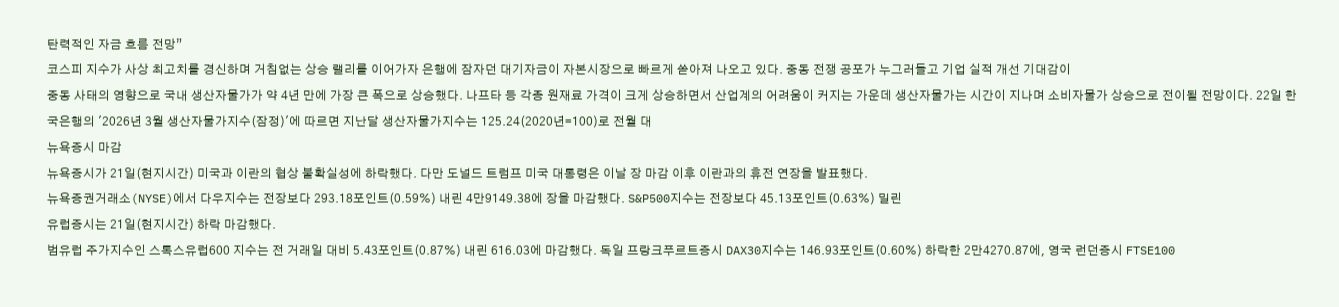탄력적인 자금 흐름 전망”
코스피 지수가 사상 최고치를 경신하며 거침없는 상승 랠리를 이어가자 은행에 잠자던 대기자금이 자본시장으로 빠르게 쏟아져 나오고 있다. 중동 전쟁 공포가 누그러들고 기업 실적 개선 기대감이
중동 사태의 영향으로 국내 생산자물가가 약 4년 만에 가장 큰 폭으로 상승했다. 나프타 등 각종 원재료 가격이 크게 상승하면서 산업계의 어려움이 커지는 가운데 생산자물가는 시간이 지나며 소비자물가 상승으로 전이될 전망이다. 22일 한국은행의 '2026년 3월 생산자물가지수(잠정)'에 따르면 지난달 생산자물가지수는 125.24(2020년=100)로 전월 대
뉴욕증시 마감
뉴욕증시가 21일(현지시간) 미국과 이란의 협상 불확실성에 하락했다. 다만 도널드 트럼프 미국 대통령은 이날 장 마감 이후 이란과의 휴전 연장을 발표했다.
뉴욕증권거래소(NYSE)에서 다우지수는 전장보다 293.18포인트(0.59%) 내린 4만9149.38에 장을 마감했다. S&P500지수는 전장보다 45.13포인트(0.63%) 밀린
유럽증시는 21일(현지시간) 하락 마감했다.
범유럽 주가지수인 스톡스유럽600 지수는 전 거래일 대비 5.43포인트(0.87%) 내린 616.03에 마감했다. 독일 프랑크푸르트증시 DAX30지수는 146.93포인트(0.60%) 하락한 2만4270.87에, 영국 런던증시 FTSE100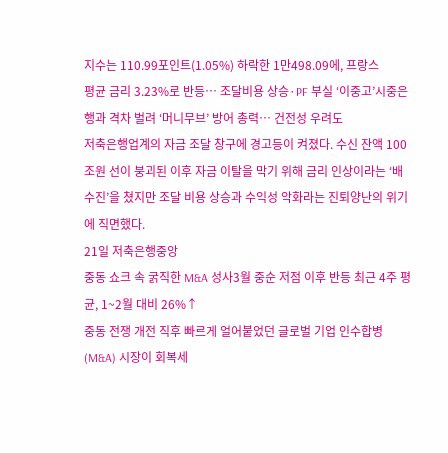지수는 110.99포인트(1.05%) 하락한 1만498.09에, 프랑스
평균 금리 3.23%로 반등… 조달비용 상승·PF 부실 ‘이중고’시중은행과 격차 벌려 ‘머니무브’ 방어 총력… 건전성 우려도
저축은행업계의 자금 조달 창구에 경고등이 켜졌다. 수신 잔액 100조원 선이 붕괴된 이후 자금 이탈을 막기 위해 금리 인상이라는 ‘배수진’을 쳤지만 조달 비용 상승과 수익성 악화라는 진퇴양난의 위기에 직면했다.
21일 저축은행중앙
중동 쇼크 속 굵직한 M&A 성사3월 중순 저점 이후 반등 최근 4주 평균, 1~2월 대비 26%↑
중동 전쟁 개전 직후 빠르게 얼어붙었던 글로벌 기업 인수합병(M&A) 시장이 회복세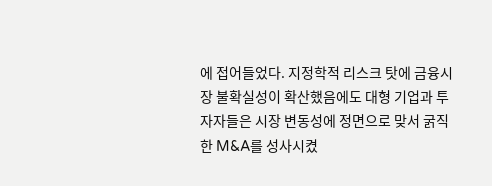에 접어들었다. 지정학적 리스크 탓에 금융시장 불확실성이 확산했음에도 대형 기업과 투자자들은 시장 변동성에 정면으로 맞서 굵직한 M&A를 성사시켰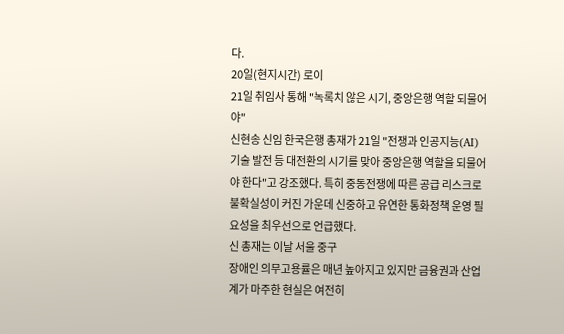다.
20일(현지시간) 로이
21일 취임사 통해 "녹록치 않은 시기, 중앙은행 역할 되물어야"
신현송 신임 한국은행 총재가 21일 "전쟁과 인공지능(AI) 기술 발전 등 대전환의 시기를 맞아 중앙은행 역할을 되물어야 한다"고 강조했다. 특히 중동전쟁에 따른 공급 리스크로 불확실성이 커진 가운데 신중하고 유연한 통화정책 운영 필요성을 최우선으로 언급했다.
신 총재는 이날 서울 중구
장애인 의무고용률은 매년 높아지고 있지만 금융권과 산업계가 마주한 현실은 여전히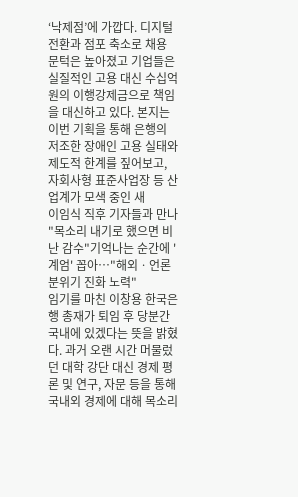‘낙제점’에 가깝다. 디지털 전환과 점포 축소로 채용 문턱은 높아졌고 기업들은 실질적인 고용 대신 수십억 원의 이행강제금으로 책임을 대신하고 있다. 본지는 이번 기획을 통해 은행의 저조한 장애인 고용 실태와 제도적 한계를 짚어보고, 자회사형 표준사업장 등 산업계가 모색 중인 새
이임식 직후 기자들과 만나 "목소리 내기로 했으면 비난 감수"기억나는 순간에 '계엄' 꼽아⋯"해외ㆍ언론 분위기 진화 노력"
임기를 마친 이창용 한국은행 총재가 퇴임 후 당분간 국내에 있겠다는 뜻을 밝혔다. 과거 오랜 시간 머물렀던 대학 강단 대신 경제 평론 및 연구, 자문 등을 통해 국내외 경제에 대해 목소리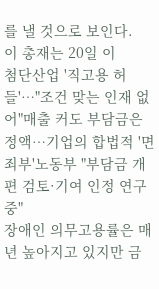를 낼 것으로 보인다.
이 총재는 20일 이
첨단산업 '직고용 허들'…"조건 맞는 인재 없어"매출 커도 부담금은 정액…기업의 합법적 '면죄부'노동부 "부담금 개편 검토·기여 인정 연구 중"
장애인 의무고용률은 매년 높아지고 있지만 금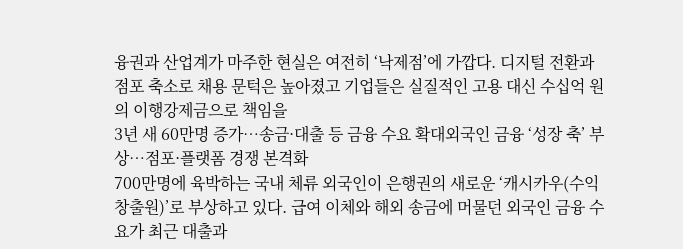융권과 산업계가 마주한 현실은 여전히 ‘낙제점’에 가깝다. 디지털 전환과 점포 축소로 채용 문턱은 높아졌고 기업들은 실질적인 고용 대신 수십억 원의 이행강제금으로 책임을
3년 새 60만명 증가⋯송금·대출 등 금융 수요 확대외국인 금융 ‘성장 축’ 부상⋯점포·플랫폼 경쟁 본격화
700만명에 육박하는 국내 체류 외국인이 은행권의 새로운 ‘캐시카우(수익창출원)’로 부상하고 있다. 급여 이체와 해외 송금에 머물던 외국인 금융 수요가 최근 대출과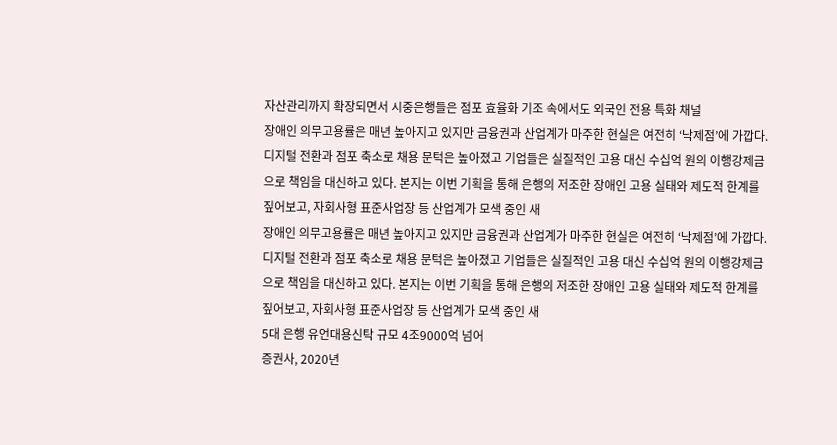자산관리까지 확장되면서 시중은행들은 점포 효율화 기조 속에서도 외국인 전용 특화 채널
장애인 의무고용률은 매년 높아지고 있지만 금융권과 산업계가 마주한 현실은 여전히 ‘낙제점’에 가깝다. 디지털 전환과 점포 축소로 채용 문턱은 높아졌고 기업들은 실질적인 고용 대신 수십억 원의 이행강제금으로 책임을 대신하고 있다. 본지는 이번 기획을 통해 은행의 저조한 장애인 고용 실태와 제도적 한계를 짚어보고, 자회사형 표준사업장 등 산업계가 모색 중인 새
장애인 의무고용률은 매년 높아지고 있지만 금융권과 산업계가 마주한 현실은 여전히 ‘낙제점’에 가깝다. 디지털 전환과 점포 축소로 채용 문턱은 높아졌고 기업들은 실질적인 고용 대신 수십억 원의 이행강제금으로 책임을 대신하고 있다. 본지는 이번 기획을 통해 은행의 저조한 장애인 고용 실태와 제도적 한계를 짚어보고, 자회사형 표준사업장 등 산업계가 모색 중인 새
5대 은행 유언대용신탁 규모 4조9000억 넘어
증권사, 2020년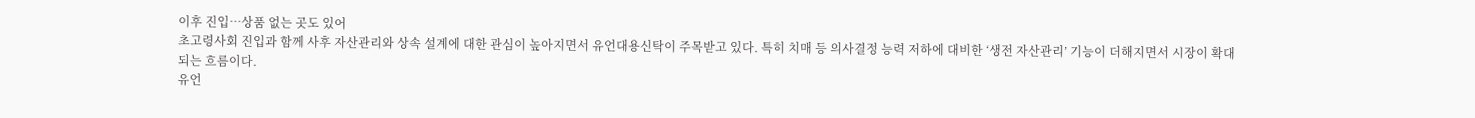이후 진입…상품 없는 곳도 있어
초고령사회 진입과 함께 사후 자산관리와 상속 설계에 대한 관심이 높아지면서 유언대용신탁이 주목받고 있다. 특히 치매 등 의사결정 능력 저하에 대비한 ‘생전 자산관리’ 기능이 더해지면서 시장이 확대되는 흐름이다.
유언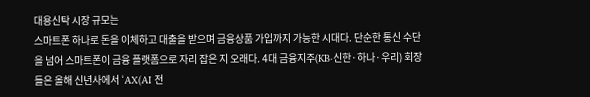대용신탁 시장 규모는
스마트폰 하나로 돈을 이체하고 대출을 받으며 금융상품 가입까지 가능한 시대다. 단순한 통신 수단을 넘어 스마트폰이 금융 플랫폼으로 자리 잡은 지 오래다. 4대 금융지주(KB·신한·하나·우리) 회장들은 올해 신년사에서 ‘AX(AI 전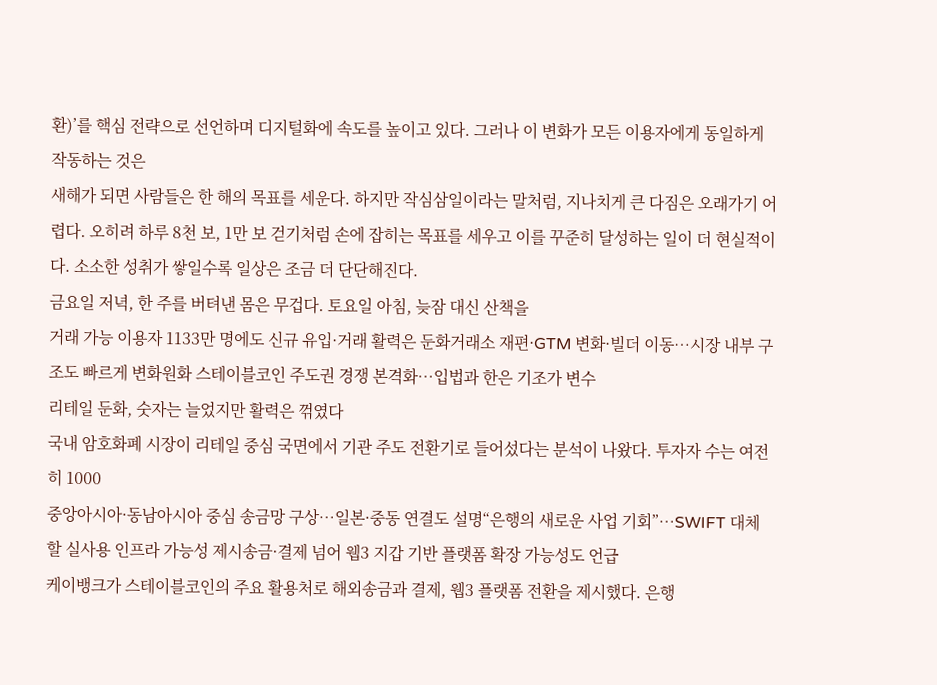환)’를 핵심 전략으로 선언하며 디지털화에 속도를 높이고 있다. 그러나 이 변화가 모든 이용자에게 동일하게 작동하는 것은
새해가 되면 사람들은 한 해의 목표를 세운다. 하지만 작심삼일이라는 말처럼, 지나치게 큰 다짐은 오래가기 어렵다. 오히려 하루 8천 보, 1만 보 걷기처럼 손에 잡히는 목표를 세우고 이를 꾸준히 달성하는 일이 더 현실적이다. 소소한 성취가 쌓일수록 일상은 조금 더 단단해진다.
금요일 저녁, 한 주를 버텨낸 몸은 무겁다. 토요일 아침, 늦잠 대신 산책을
거래 가능 이용자 1133만 명에도 신규 유입·거래 활력은 둔화거래소 재편·GTM 변화·빌더 이동…시장 내부 구조도 빠르게 변화원화 스테이블코인 주도권 경쟁 본격화…입법과 한은 기조가 변수
리테일 둔화, 숫자는 늘었지만 활력은 꺾였다
국내 암호화폐 시장이 리테일 중심 국면에서 기관 주도 전환기로 들어섰다는 분석이 나왔다. 투자자 수는 여전히 1000
중앙아시아·동남아시아 중심 송금망 구상…일본·중동 연결도 설명“은행의 새로운 사업 기회”…SWIFT 대체할 실사용 인프라 가능성 제시송금·결제 넘어 웹3 지갑 기반 플랫폼 확장 가능성도 언급
케이뱅크가 스테이블코인의 주요 활용처로 해외송금과 결제, 웹3 플랫폼 전환을 제시했다. 은행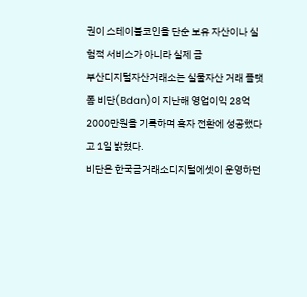권이 스테이블코인을 단순 보유 자산이나 실험적 서비스가 아니라 실제 금
부산디지털자산거래소는 실물자산 거래 플랫폼 비단(Bdan)이 지난해 영업이익 28억2000만원을 기록하며 흑자 전환에 성공했다고 1일 밝혔다.
비단은 한국금거래소디지털에셋이 운영하던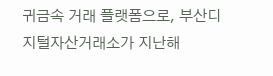귀금속 거래 플랫폼으로, 부산디지털자산거래소가 지난해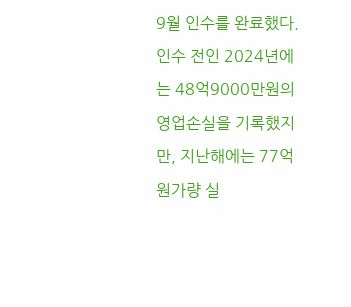9월 인수를 완료했다. 인수 전인 2024년에는 48억9000만원의 영업손실을 기록했지만, 지난해에는 77억원가량 실